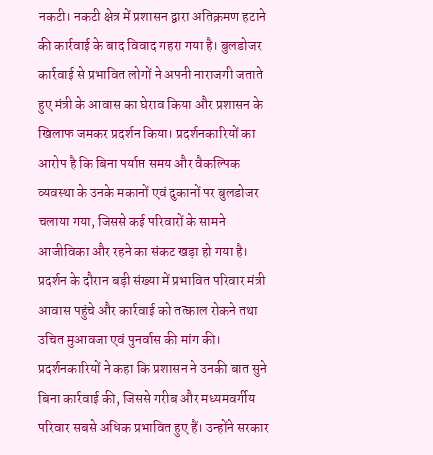नकटी। नकटी क्षेत्र में प्रशासन द्वारा अतिक्रमण हटाने की कार्रवाई के बाद विवाद गहरा गया है। बुलडोजर कार्रवाई से प्रभावित लोगों ने अपनी नाराजगी जताते हुए मंत्री के आवास का घेराव किया और प्रशासन के खिलाफ जमकर प्रदर्शन किया। प्रदर्शनकारियों का आरोप है कि बिना पर्याप्त समय और वैकल्पिक व्यवस्था के उनके मकानों एवं दुकानों पर बुलडोजर चलाया गया, जिससे कई परिवारों के सामने आजीविका और रहने का संकट खड़ा हो गया है।
प्रदर्शन के दौरान बड़ी संख्या में प्रभावित परिवार मंत्री आवास पहुंचे और कार्रवाई को तत्काल रोकने तथा उचित मुआवजा एवं पुनर्वास की मांग की। प्रदर्शनकारियों ने कहा कि प्रशासन ने उनकी बात सुने बिना कार्रवाई की, जिससे गरीब और मध्यमवर्गीय परिवार सबसे अधिक प्रभावित हुए हैं। उन्होंने सरकार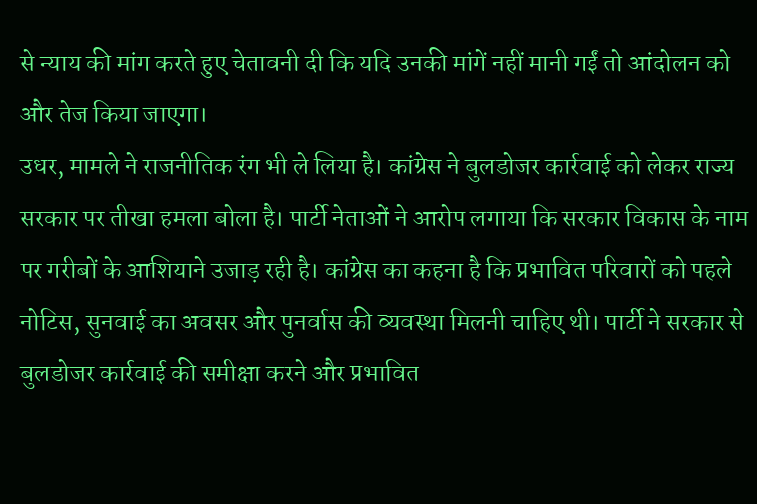से न्याय की मांग करते हुए चेतावनी दी कि यदि उनकी मांगें नहीं मानी गईं तो आंदोलन को और तेज किया जाएगा।
उधर, मामले ने राजनीतिक रंग भी ले लिया है। कांग्रेस ने बुलडोजर कार्रवाई को लेकर राज्य सरकार पर तीखा हमला बोला है। पार्टी नेताओं ने आरोप लगाया कि सरकार विकास के नाम पर गरीबों के आशियाने उजाड़ रही है। कांग्रेस का कहना है कि प्रभावित परिवारों को पहले नोटिस, सुनवाई का अवसर और पुनर्वास की व्यवस्था मिलनी चाहिए थी। पार्टी ने सरकार से बुलडोजर कार्रवाई की समीक्षा करने और प्रभावित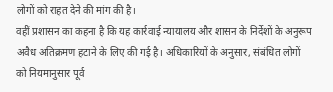लोगों को राहत देने की मांग की है।
वहीं प्रशासन का कहना है कि यह कार्रवाई न्यायालय और शासन के निर्देशों के अनुरूप अवैध अतिक्रमण हटाने के लिए की गई है। अधिकारियों के अनुसार, संबंधित लोगों को नियमानुसार पूर्व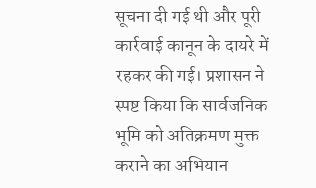सूचना दी गई थी और पूरी कार्रवाई कानून के दायरे में रहकर की गई। प्रशासन ने स्पष्ट किया कि सार्वजनिक भूमि को अतिक्रमण मुक्त कराने का अभियान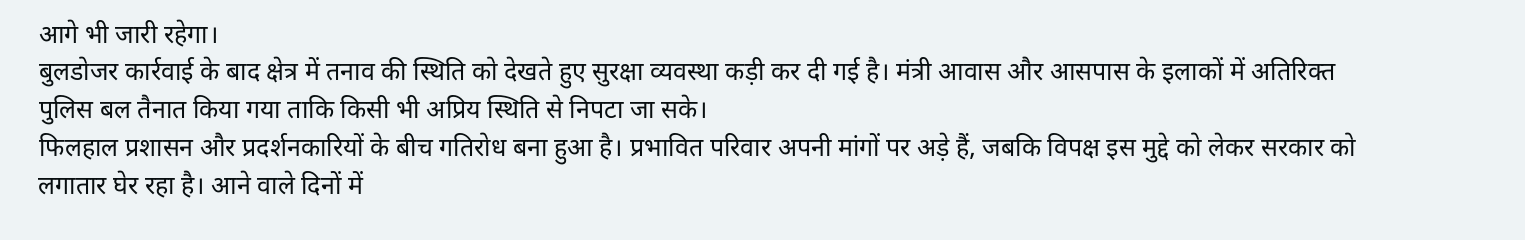आगे भी जारी रहेगा।
बुलडोजर कार्रवाई के बाद क्षेत्र में तनाव की स्थिति को देखते हुए सुरक्षा व्यवस्था कड़ी कर दी गई है। मंत्री आवास और आसपास के इलाकों में अतिरिक्त पुलिस बल तैनात किया गया ताकि किसी भी अप्रिय स्थिति से निपटा जा सके।
फिलहाल प्रशासन और प्रदर्शनकारियों के बीच गतिरोध बना हुआ है। प्रभावित परिवार अपनी मांगों पर अड़े हैं, जबकि विपक्ष इस मुद्दे को लेकर सरकार को लगातार घेर रहा है। आने वाले दिनों में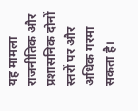यह मामला राजनीतिक और प्रशासनिक दोनों स्तरों पर और अधिक गरमा सकता है।